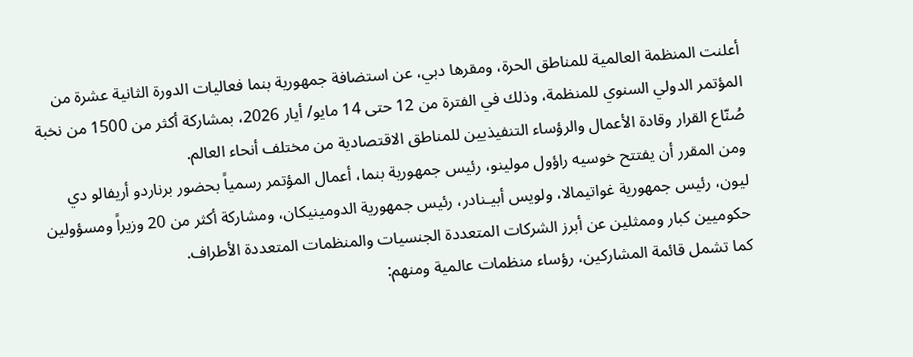أعلنت المنظمة العالمية للمناطق الحرة، ومقرها دبي، عن استضافة جمهورية بنما فعاليات الدورة الثانية عشرة من المؤتمر الدولي السنوي للمنظمة، وذلك في الفترة من 12 حتى 14 مايو/ أيار 2026، بمشاركة أكثر من 1500 من نخبة صُنّاع القرار وقادة الأعمال والرؤساء التنفيذيين للمناطق الاقتصادية من مختلف أنحاء العالم.
ومن المقرر أن يفتتح خوسيه راؤول مولينو، رئيس جمهورية بنما، أعمال المؤتمر رسمياً بحضور برناردو أريفالو دي ليون، رئيس جمهورية غواتيمالا، ولويس أبيـنادر، رئيس جمهورية الدومينيكان، ومشاركة أكثر من 20 وزيراً ومسؤولين حكوميين كبار وممثلين عن أبرز الشركات المتعددة الجنسيات والمنظمات المتعددة الأطراف.
كما تشمل قائمة المشاركين، رؤساء منظمات عالمية ومنهم: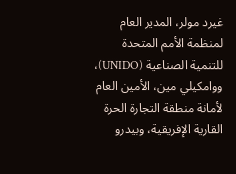غيرد مولر، المدير العام لمنظمة الأمم المتحدة للتنمية الصناعية (UNIDO)، ووامكيلي مين، الأمين العام لأمانة منطقة التجارة الحرة القارية الإفريقية، وبيدرو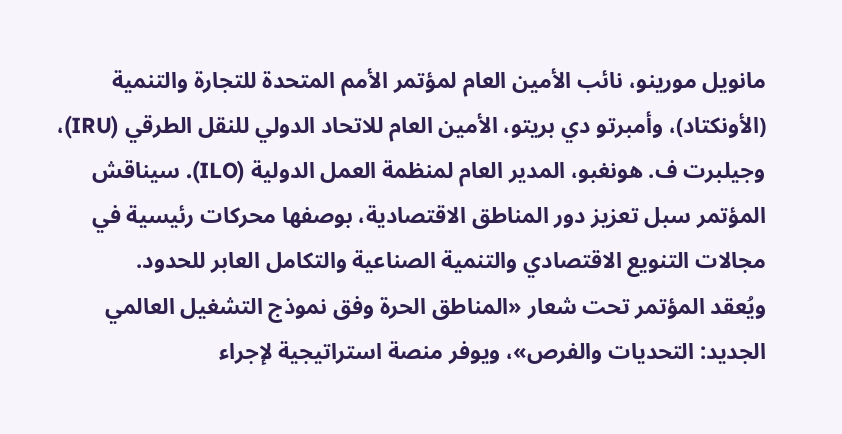مانويل مورينو، نائب الأمين العام لمؤتمر الأمم المتحدة للتجارة والتنمية (الأونكتاد)، وأمبرتو دي بريتو، الأمين العام للاتحاد الدولي للنقل الطرقي (IRU)، وجيلبرت ف. هونغبو، المدير العام لمنظمة العمل الدولية (ILO). سيناقش المؤتمر سبل تعزيز دور المناطق الاقتصادية، بوصفها محركات رئيسية في مجالات التنويع الاقتصادي والتنمية الصناعية والتكامل العابر للحدود.
ويُعقد المؤتمر تحت شعار «المناطق الحرة وفق نموذج التشغيل العالمي الجديد: التحديات والفرص»، ويوفر منصة استراتيجية لإجراء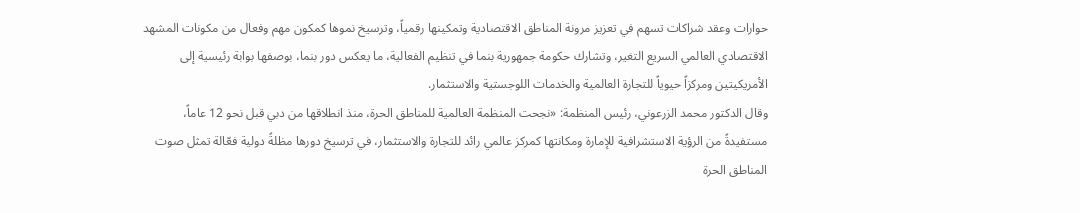حوارات وعقد شراكات تسهم في تعزيز مرونة المناطق الاقتصادية وتمكينها رقمياً، وترسيخ نموها كمكون مهم وفعال من مكونات المشهد الاقتصادي العالمي السريع التغير، وتشارك حكومة جمهورية بنما في تنظيم الفعالية، ما يعكس دور بنما، بوصفها بوابة رئيسية إلى الأمريكيتين ومركزاً حيوياً للتجارة العالمية والخدمات اللوجستية والاستثمار.
وقال الدكتور محمد الزرعوني، رئيس المنظمة: «نجحت المنظمة العالمية للمناطق الحرة، منذ انطلاقها من دبي قبل نحو 12 عاماً، مستفيدةً من الرؤية الاستشرافية للإمارة ومكانتها كمركز عالمي رائد للتجارة والاستثمار، في ترسيخ دورها مظلةً دولية فعّالة تمثل صوت المناطق الحرة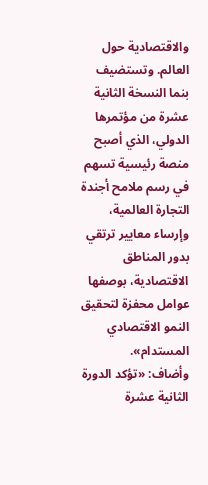والاقتصادية حول العالم. وتستضيف بنما النسخة الثانية عشرة من مؤتمرها الدولي، الذي أصبح منصة رئيسية تسهم في رسم ملامح أجندة التجارة العالمية، وإرساء معايير ترتقي بدور المناطق الاقتصادية، بوصفها عوامل محفزة لتحقيق النمو الاقتصادي المستدام».
وأضاف: «تؤكد الدورة الثانية عشرة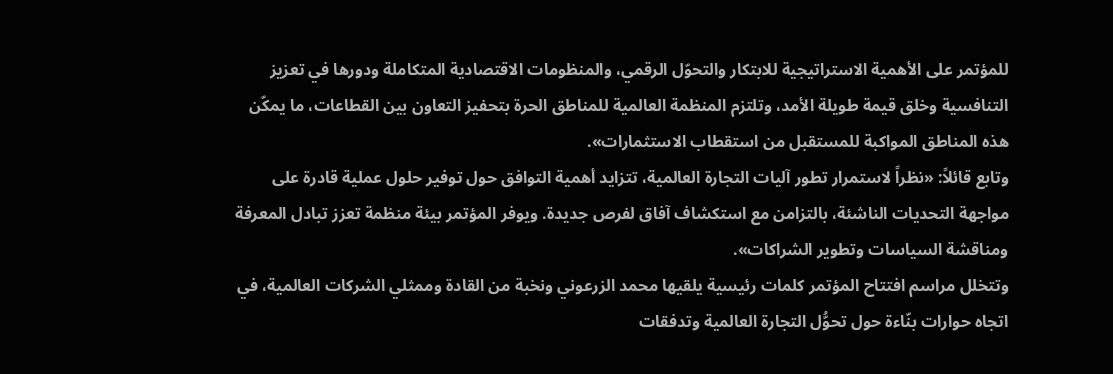للمؤتمر على الأهمية الاستراتيجية للابتكار والتحوّل الرقمي، والمنظومات الاقتصادية المتكاملة ودورها في تعزيز التنافسية وخلق قيمة طويلة الأمد، وتلتزم المنظمة العالمية للمناطق الحرة بتحفيز التعاون بين القطاعات، ما يمكّن هذه المناطق المواكبة للمستقبل من استقطاب الاستثمارات».
وتابع قائلاً: «نظراً لاستمرار تطور آليات التجارة العالمية، تتزايد أهمية التوافق حول توفير حلول عملية قادرة على مواجهة التحديات الناشئة، بالتزامن مع استكشاف آفاق لفرص جديدة. ويوفر المؤتمر بيئة منظمة تعزز تبادل المعرفة ومناقشة السياسات وتطوير الشراكات».
وتتخلل مراسم افتتاح المؤتمر كلمات رئيسية يلقيها محمد الزرعوني ونخبة من القادة وممثلي الشركات العالمية، في اتجاه حوارات بنّاءة حول تحوُّل التجارة العالمية وتدفقات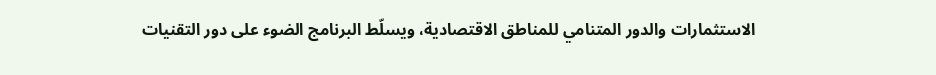الاستثمارات والدور المتنامي للمناطق الاقتصادية، ويسلّط البرنامج الضوء على دور التقنيات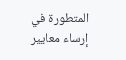المتطورة في إرساء معايير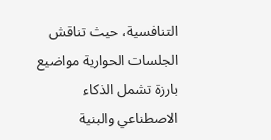التنافسية، حيث تناقش الجلسات الحوارية مواضيع بارزة تشمل الذكاء الاصطناعي والبنية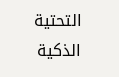التحتية الذكية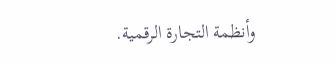وأنظمة التجارة الرقمية.